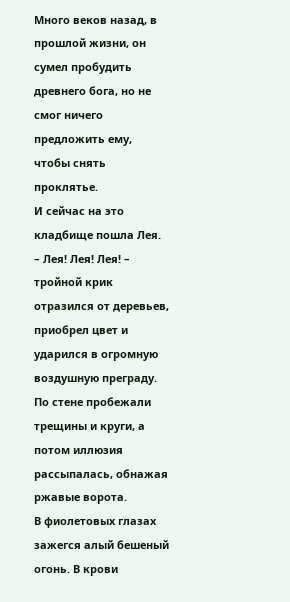Много веков назад, в прошлой жизни, он сумел пробудить древнего бога, но не смог ничего предложить ему, чтобы снять проклятье.
И сейчас на это кладбище пошла Лея.
– Лея! Лея! Лея! – тройной крик отразился от деревьев, приобрел цвет и ударился в огромную воздушную преграду.
По стене пробежали трещины и круги, а потом иллюзия рассыпалась, обнажая ржавые ворота.
В фиолетовых глазах зажегся алый бешеный огонь. В крови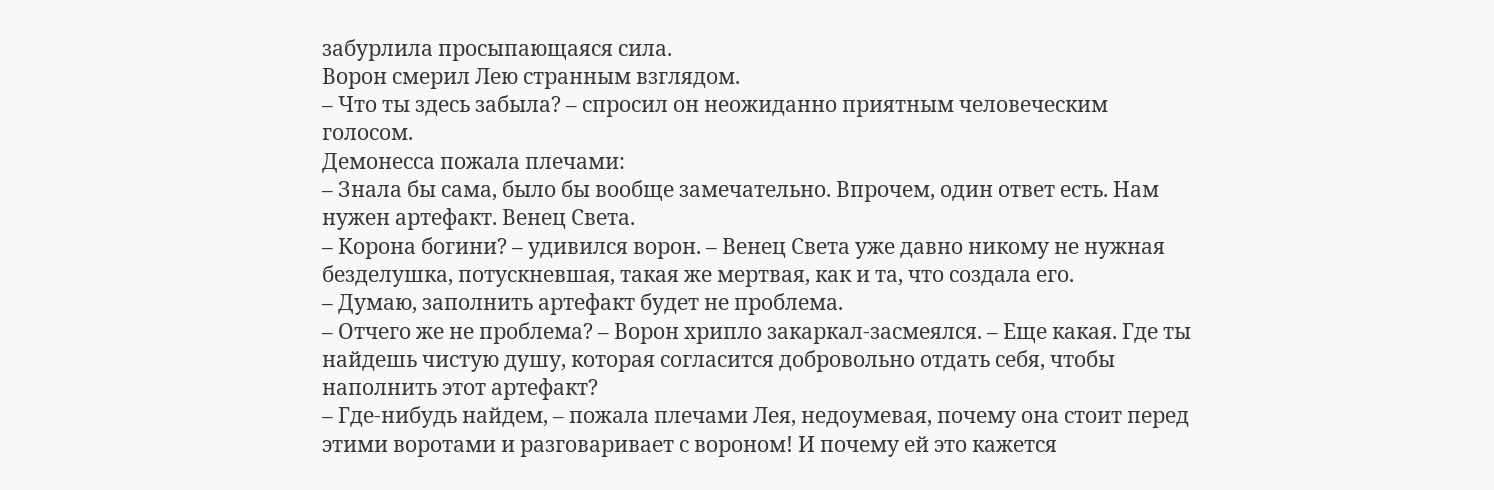забурлила просыпающаяся сила.
Ворон смерил Лею странным взглядом.
– Что ты здесь забыла? – спросил он неожиданно приятным человеческим голосом.
Демонесса пожала плечами:
– Знала бы сама, было бы вообще замечательно. Впрочем, один ответ есть. Нам нужен артефакт. Венец Света.
– Корона богини? – удивился ворон. – Венец Света уже давно никому не нужная безделушка, потускневшая, такая же мертвая, как и та, что создала его.
– Думаю, заполнить артефакт будет не проблема.
– Отчего же не проблема? – Ворон хрипло закаркал-засмеялся. – Еще какая. Где ты найдешь чистую душу, которая согласится добровольно отдать себя, чтобы наполнить этот артефакт?
– Где-нибудь найдем, – пожала плечами Лея, недоумевая, почему она стоит перед этими воротами и разговаривает с вороном! И почему ей это кажется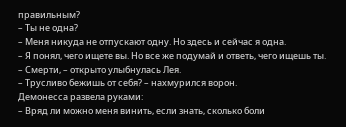правильным?
– Ты не одна?
– Меня никуда не отпускают одну. Но здесь и сейчас я одна.
– Я понял, чего ищете вы. Но все же подумай и ответь, чего ищешь ты.
– Смерти, – открыто улыбнулась Лея.
– Трусливо бежишь от себя? – нахмурился ворон.
Демонесса развела руками:
– Вряд ли можно меня винить, если знать, сколько боли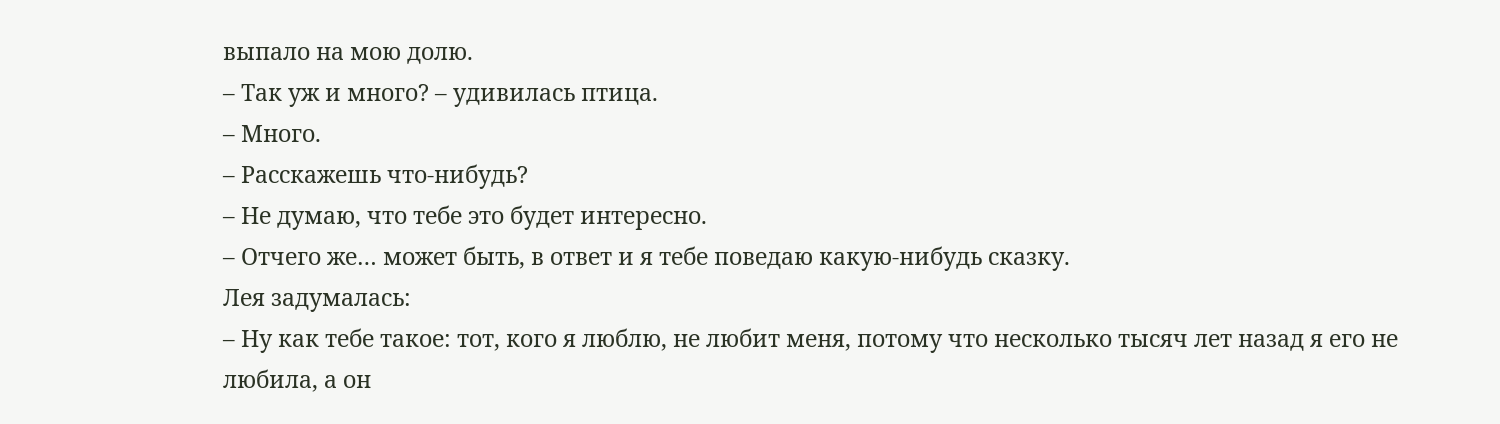выпало на мою долю.
– Так уж и много? – удивилась птица.
– Много.
– Расскажешь что-нибудь?
– Не думаю, что тебе это будет интересно.
– Отчего же… может быть, в ответ и я тебе поведаю какую-нибудь сказку.
Лея задумалась:
– Ну как тебе такое: тот, кого я люблю, не любит меня, потому что несколько тысяч лет назад я его не любила, а он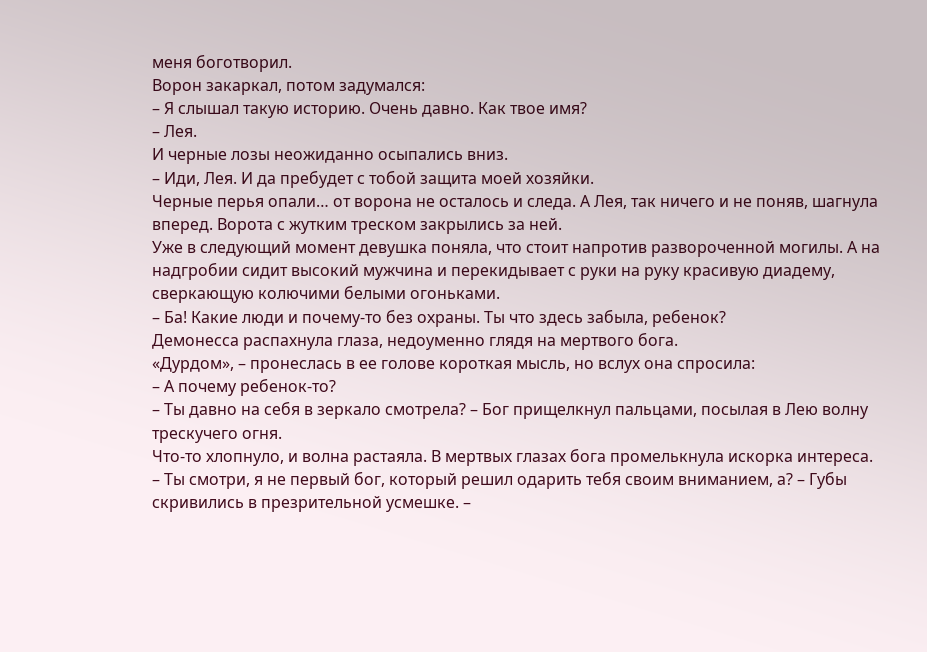меня боготворил.
Ворон закаркал, потом задумался:
– Я слышал такую историю. Очень давно. Как твое имя?
– Лея.
И черные лозы неожиданно осыпались вниз.
– Иди, Лея. И да пребудет с тобой защита моей хозяйки.
Черные перья опали… от ворона не осталось и следа. А Лея, так ничего и не поняв, шагнула вперед. Ворота с жутким треском закрылись за ней.
Уже в следующий момент девушка поняла, что стоит напротив развороченной могилы. А на надгробии сидит высокий мужчина и перекидывает с руки на руку красивую диадему, сверкающую колючими белыми огоньками.
– Ба! Какие люди и почему-то без охраны. Ты что здесь забыла, ребенок?
Демонесса распахнула глаза, недоуменно глядя на мертвого бога.
«Дурдом», – пронеслась в ее голове короткая мысль, но вслух она спросила:
– А почему ребенок-то?
– Ты давно на себя в зеркало смотрела? – Бог прищелкнул пальцами, посылая в Лею волну трескучего огня.
Что-то хлопнуло, и волна растаяла. В мертвых глазах бога промелькнула искорка интереса.
– Ты смотри, я не первый бог, который решил одарить тебя своим вниманием, а? – Губы скривились в презрительной усмешке. –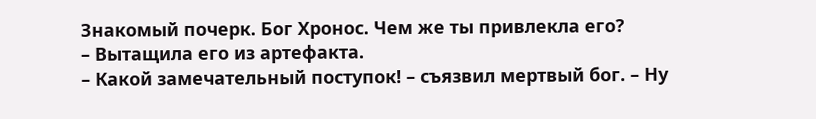Знакомый почерк. Бог Хронос. Чем же ты привлекла его?
– Вытащила его из артефакта.
– Какой замечательный поступок! – съязвил мертвый бог. – Ну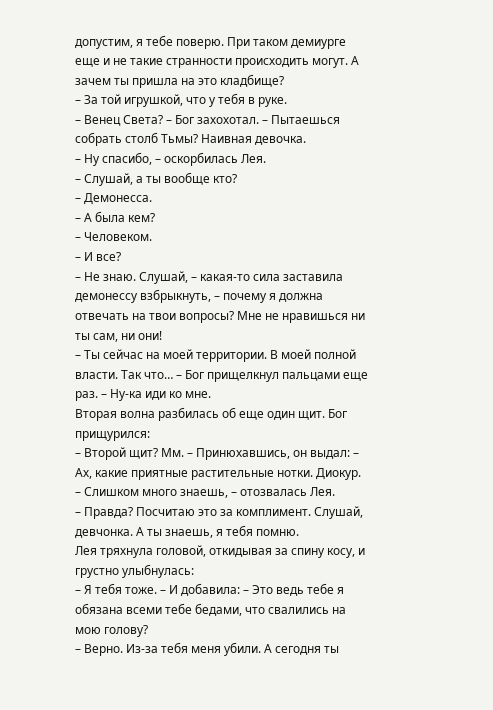допустим, я тебе поверю. При таком демиурге еще и не такие странности происходить могут. А зачем ты пришла на это кладбище?
– За той игрушкой, что у тебя в руке.
– Венец Света? – Бог захохотал. – Пытаешься собрать столб Тьмы? Наивная девочка.
– Ну спасибо, – оскорбилась Лея.
– Слушай, а ты вообще кто?
– Демонесса.
– А была кем?
– Человеком.
– И все?
– Не знаю. Слушай, – какая-то сила заставила демонессу взбрыкнуть, – почему я должна отвечать на твои вопросы? Мне не нравишься ни ты сам, ни они!
– Ты сейчас на моей территории. В моей полной власти. Так что… – Бог прищелкнул пальцами еще раз. – Ну-ка иди ко мне.
Вторая волна разбилась об еще один щит. Бог прищурился:
– Второй щит? Мм. – Принюхавшись, он выдал: – Ах, какие приятные растительные нотки. Диокур.
– Слишком много знаешь, – отозвалась Лея.
– Правда? Посчитаю это за комплимент. Слушай, девчонка. А ты знаешь, я тебя помню.
Лея тряхнула головой, откидывая за спину косу, и грустно улыбнулась:
– Я тебя тоже. – И добавила: – Это ведь тебе я обязана всеми тебе бедами, что свалились на мою голову?
– Верно. Из-за тебя меня убили. А сегодня ты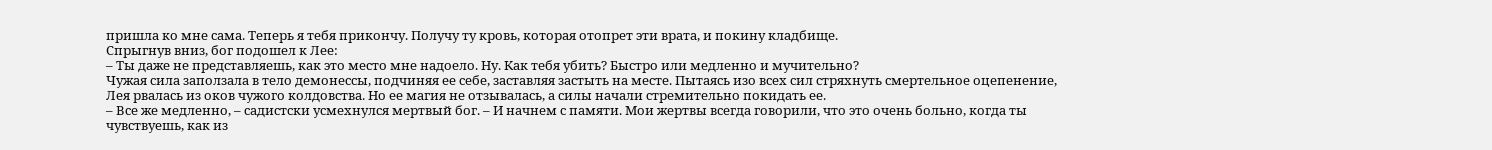пришла ко мне сама. Теперь я тебя прикончу. Получу ту кровь, которая отопрет эти врата, и покину кладбище.
Спрыгнув вниз, бог подошел к Лее:
– Ты даже не представляешь, как это место мне надоело. Ну. Как тебя убить? Быстро или медленно и мучительно?
Чужая сила заползала в тело демонессы, подчиняя ее себе, заставляя застыть на месте. Пытаясь изо всех сил стряхнуть смертельное оцепенение, Лея рвалась из оков чужого колдовства. Но ее магия не отзывалась, а силы начали стремительно покидать ее.
– Все же медленно, – садистски усмехнулся мертвый бог. – И начнем с памяти. Мои жертвы всегда говорили, что это очень больно, когда ты чувствуешь, как из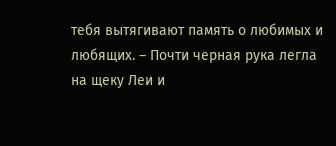тебя вытягивают память о любимых и любящих. – Почти черная рука легла на щеку Леи и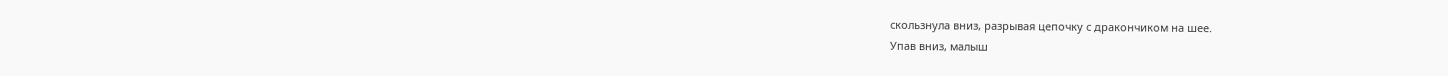скользнула вниз, разрывая цепочку с дракончиком на шее.
Упав вниз, малыш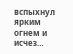вспыхнул ярким огнем и исчез…